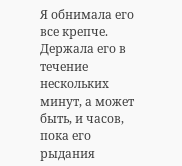Я обнимала его все крепче. Держала его в течение нескольких минут, а может быть, и часов, пока его рыдания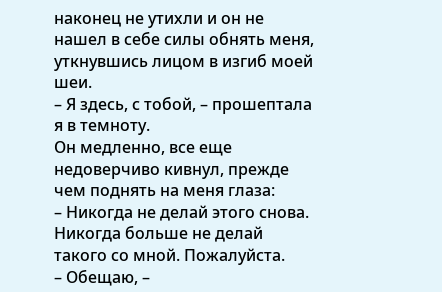наконец не утихли и он не нашел в себе силы обнять меня, уткнувшись лицом в изгиб моей шеи.
– Я здесь, с тобой, – прошептала я в темноту.
Он медленно, все еще недоверчиво кивнул, прежде чем поднять на меня глаза:
– Никогда не делай этого снова. Никогда больше не делай такого со мной. Пожалуйста.
– Обещаю, –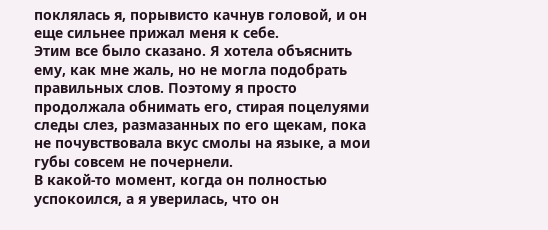поклялась я, порывисто качнув головой, и он еще сильнее прижал меня к себе.
Этим все было сказано. Я хотела объяснить ему, как мне жаль, но не могла подобрать правильных слов. Поэтому я просто продолжала обнимать его, стирая поцелуями следы слез, размазанных по его щекам, пока не почувствовала вкус смолы на языке, а мои губы совсем не почернели.
В какой-то момент, когда он полностью успокоился, а я уверилась, что он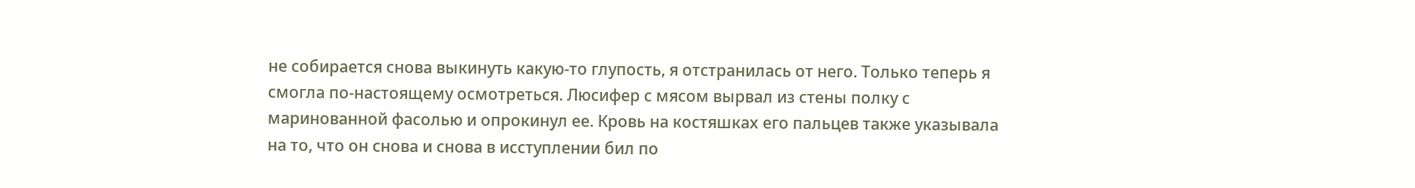не собирается снова выкинуть какую-то глупость, я отстранилась от него. Только теперь я смогла по-настоящему осмотреться. Люсифер с мясом вырвал из стены полку с маринованной фасолью и опрокинул ее. Кровь на костяшках его пальцев также указывала на то, что он снова и снова в исступлении бил по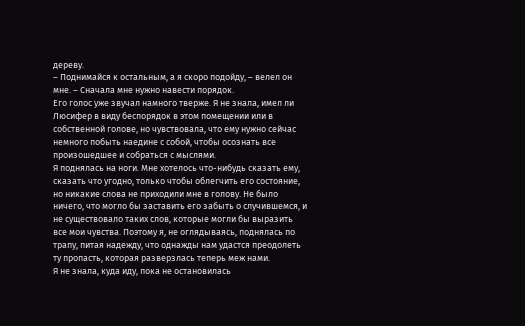дереву.
– Поднимайся к остальным, а я скоро подойду, – велел он мне. – Сначала мне нужно навести порядок.
Его голос уже звучал намного тверже. Я не знала, имел ли Люсифер в виду беспорядок в этом помещении или в собственной голове, но чувствовала, что ему нужно сейчас немного побыть наедине с собой, чтобы осознать все произошедшее и собраться с мыслями.
Я поднялась на ноги. Мне хотелось что-нибудь сказать ему, сказать что угодно, только чтобы облегчить его состояние, но никакие слова не приходили мне в голову. Не было ничего, что могло бы заставить его забыть о случившемся, и не существовало таких слов, которые могли бы выразить все мои чувства. Поэтому я, не оглядываясь, поднялась по трапу, питая надежду, что однажды нам удастся преодолеть ту пропасть, которая разверзлась теперь меж нами.
Я не знала, куда иду, пока не остановилась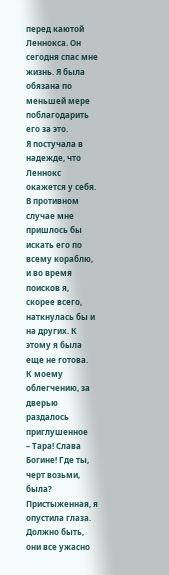перед каютой Леннокса. Он сегодня спас мне жизнь. Я была обязана по меньшей мере поблагодарить его за это.
Я постучала в надежде, что Леннокс окажется у себя. В противном случае мне пришлось бы искать его по всему кораблю, и во время поисков я, скорее всего, наткнулась бы и на других. К этому я была еще не готова.
К моему облегчению, за дверью раздалось приглушенное
– Тара! Слава Богине! Где ты, черт возьми, была?
Пристыженная, я опустила глаза. Должно быть, они все ужасно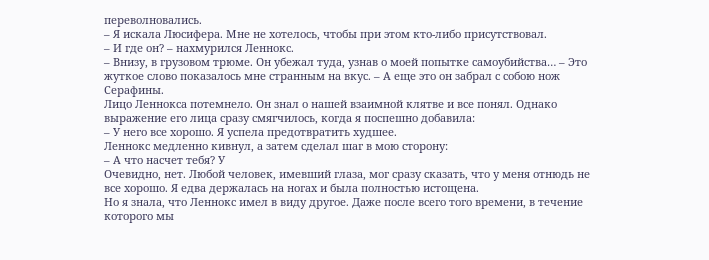переволновались.
– Я искала Люсифера. Мне не хотелось, чтобы при этом кто-либо присутствовал.
– И где он? – нахмурился Леннокс.
– Внизу, в грузовом трюме. Он убежал туда, узнав о моей попытке самоубийства… – Это жуткое слово показалось мне странным на вкус. – А еще это он забрал с собою нож Серафины.
Лицо Леннокса потемнело. Он знал о нашей взаимной клятве и все понял. Однако выражение его лица сразу смягчилось, когда я поспешно добавила:
– У него все хорошо. Я успела предотвратить худшее.
Леннокс медленно кивнул, а затем сделал шаг в мою сторону:
– А что насчет тебя? У
Очевидно, нет. Любой человек, имевший глаза, мог сразу сказать, что у меня отнюдь не все хорошо. Я едва держалась на ногах и была полностью истощена.
Но я знала, что Леннокс имел в виду другое. Даже после всего того времени, в течение которого мы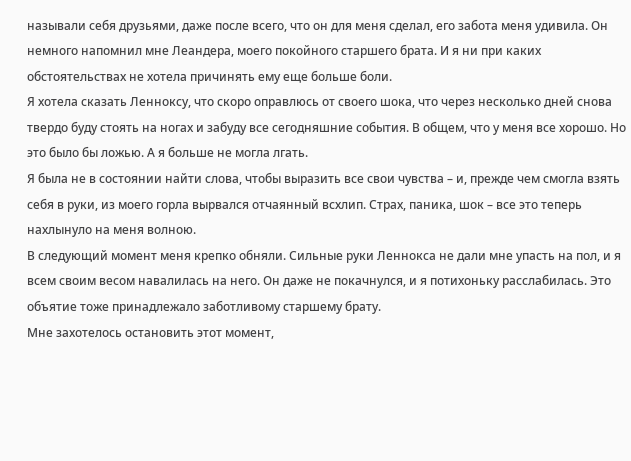называли себя друзьями, даже после всего, что он для меня сделал, его забота меня удивила. Он немного напомнил мне Леандера, моего покойного старшего брата. И я ни при каких обстоятельствах не хотела причинять ему еще больше боли.
Я хотела сказать Ленноксу, что скоро оправлюсь от своего шока, что через несколько дней снова твердо буду стоять на ногах и забуду все сегодняшние события. В общем, что у меня все хорошо. Но это было бы ложью. А я больше не могла лгать.
Я была не в состоянии найти слова, чтобы выразить все свои чувства – и, прежде чем смогла взять себя в руки, из моего горла вырвался отчаянный всхлип. Страх, паника, шок – все это теперь нахлынуло на меня волною.
В следующий момент меня крепко обняли. Сильные руки Леннокса не дали мне упасть на пол, и я всем своим весом навалилась на него. Он даже не покачнулся, и я потихоньку расслабилась. Это объятие тоже принадлежало заботливому старшему брату.
Мне захотелось остановить этот момент,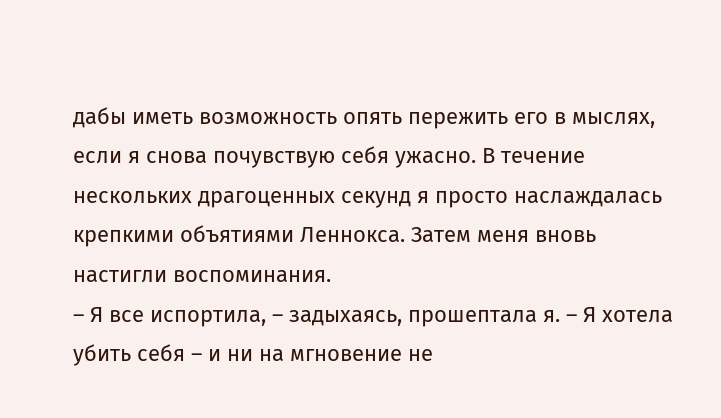дабы иметь возможность опять пережить его в мыслях, если я снова почувствую себя ужасно. В течение нескольких драгоценных секунд я просто наслаждалась крепкими объятиями Леннокса. Затем меня вновь настигли воспоминания.
– Я все испортила, – задыхаясь, прошептала я. – Я хотела убить себя – и ни на мгновение не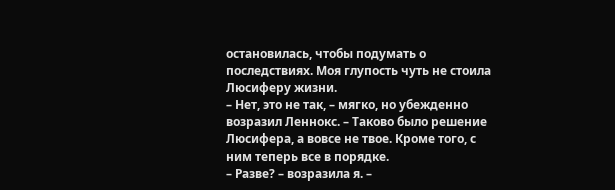остановилась, чтобы подумать о последствиях. Моя глупость чуть не стоила Люсиферу жизни.
– Нет, это не так, – мягко, но убежденно возразил Леннокс. – Таково было решение Люсифера, а вовсе не твое. Кроме того, с ним теперь все в порядке.
– Разве? – возразила я. –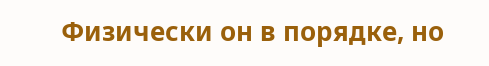Физически он в порядке, но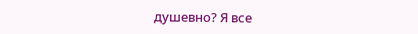душевно? Я все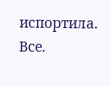испортила. Все.